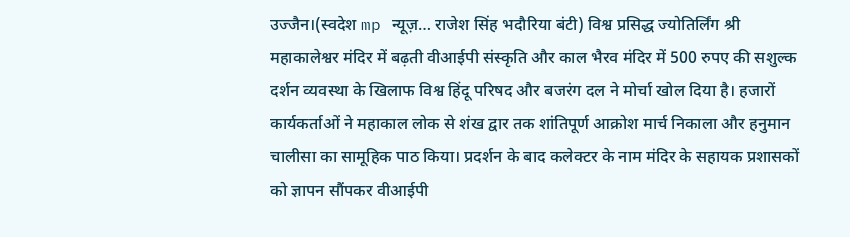उज्जैन।(स्वदेश mp न्यूज़… राजेश सिंह भदौरिया बंटी) विश्व प्रसिद्ध ज्योतिर्लिंग श्री महाकालेश्वर मंदिर में बढ़ती वीआईपी संस्कृति और काल भैरव मंदिर में 500 रुपए की सशुल्क दर्शन व्यवस्था के खिलाफ विश्व हिंदू परिषद और बजरंग दल ने मोर्चा खोल दिया है। हजारों कार्यकर्ताओं ने महाकाल लोक से शंख द्वार तक शांतिपूर्ण आक्रोश मार्च निकाला और हनुमान चालीसा का सामूहिक पाठ किया। प्रदर्शन के बाद कलेक्टर के नाम मंदिर के सहायक प्रशासकों को ज्ञापन सौंपकर वीआईपी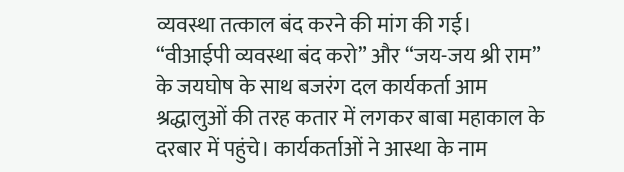व्यवस्था तत्काल बंद करने की मांग की गई।
“वीआईपी व्यवस्था बंद करो” और “जय-जय श्री राम” के जयघोष के साथ बजरंग दल कार्यकर्ता आम श्रद्धालुओं की तरह कतार में लगकर बाबा महाकाल के दरबार में पहुंचे। कार्यकर्ताओं ने आस्था के नाम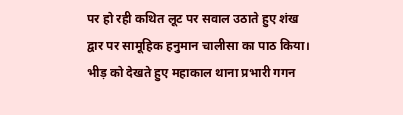पर हो रही कथित लूट पर सवाल उठाते हुए शंख द्वार पर सामूहिक हनुमान चालीसा का पाठ किया। भीड़ को देखते हुए महाकाल थाना प्रभारी गगन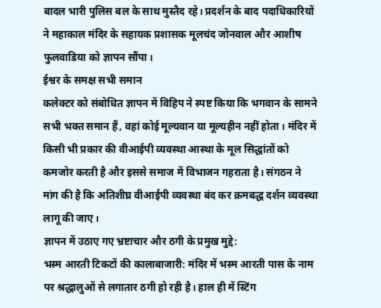बादल भारी पुलिस बल के साथ मुस्तैद रहे। प्रदर्शन के बाद पदाधिकारियों ने महाकाल मंदिर के सहायक प्रशासक मूलचंद जोनवाल और आशीष फुलवाडिया को ज्ञापन सौंपा।
ईश्वर के समक्ष सभी समान
कलेक्टर को संबोधित ज्ञापन में विहिप ने स्पष्ट किया कि भगवान के सामने सभी भक्त समान हैं, वहां कोई मूल्यवान या मूल्यहीन नहीं होता। मंदिर में किसी भी प्रकार की वीआईपी व्यवस्था आस्था के मूल सिद्धांतों को कमजोर करती है और इससे समाज में विभाजन गहराता है। संगठन ने मांग की है कि अतिशीघ्र वीआईपी व्यवस्था बंद कर क्रमबद्ध दर्शन व्यवस्था लागू की जाए।
ज्ञापन में उठाए गए भ्रष्टाचार और ठगी के प्रमुख मुद्दे:
भस्म आरती टिकटों की कालाबाजारी: मंदिर में भस्म आरती पास के नाम पर श्रद्धालुओं से लगातार ठगी हो रही है। हाल ही में स्टिंग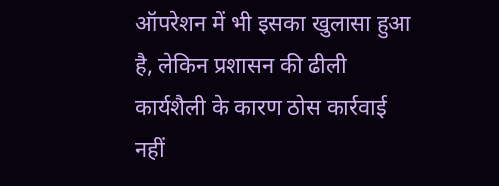ऑपरेशन में भी इसका खुलासा हुआ है, लेकिन प्रशासन की ढीली कार्यशैली के कारण ठोस कार्रवाई नहीं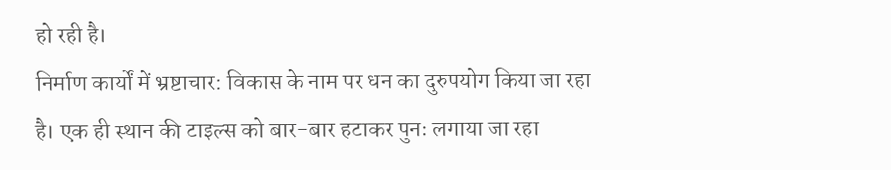हो रही है।
निर्माण कार्यों में भ्रष्टाचार: विकास के नाम पर धन का दुरुपयोग किया जा रहा है। एक ही स्थान की टाइल्स को बार-बार हटाकर पुनः लगाया जा रहा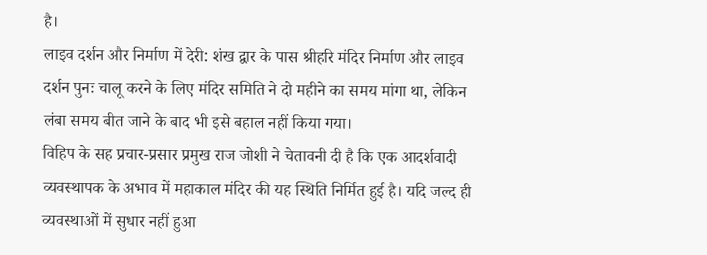है।
लाइव दर्शन और निर्माण में देरी: शंख द्वार के पास श्रीहरि मंदिर निर्माण और लाइव दर्शन पुनः चालू करने के लिए मंदिर समिति ने दो महीने का समय मांगा था, लेकिन लंबा समय बीत जाने के बाद भी इसे बहाल नहीं किया गया।
विहिप के सह प्रचार-प्रसार प्रमुख राज जोशी ने चेतावनी दी है कि एक आदर्शवादी व्यवस्थापक के अभाव में महाकाल मंदिर की यह स्थिति निर्मित हुई है। यदि जल्द ही व्यवस्थाओं में सुधार नहीं हुआ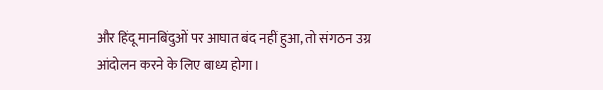और हिंदू मानबिंदुओं पर आघात बंद नहीं हुआ, तो संगठन उग्र आंदोलन करने के लिए बाध्य होगा।